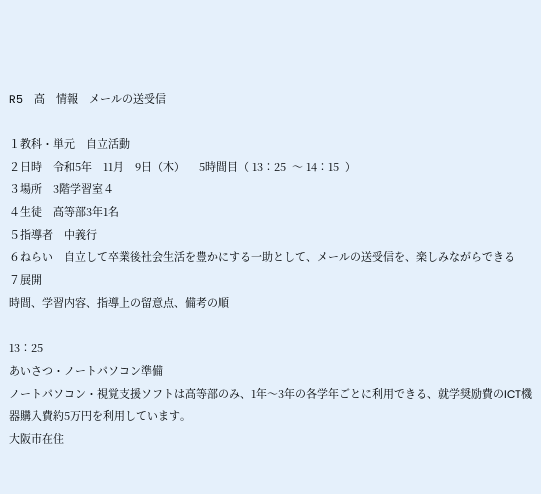R5　高　情報　メールの送受信

１教科・単元　自立活動
２日時　令和5年　11月　9日（木） 　5時間目（ 13：25  ～ 14：15  ）
３場所　3階学習室４
４生徒　高等部3年1名
５指導者　中義行
６ねらい　自立して卒業後社会生活を豊かにする一助として、メールの送受信を、楽しみながらできる
７展開
時間、学習内容、指導上の留意点、備考の順

13：25
あいさつ・ノートパソコン準備
ノートパソコン・視覚支援ソフトは高等部のみ、1年～3年の各学年ごとに利用できる、就学奨励費のICT機器購入費約5万円を利用しています。
大阪市在住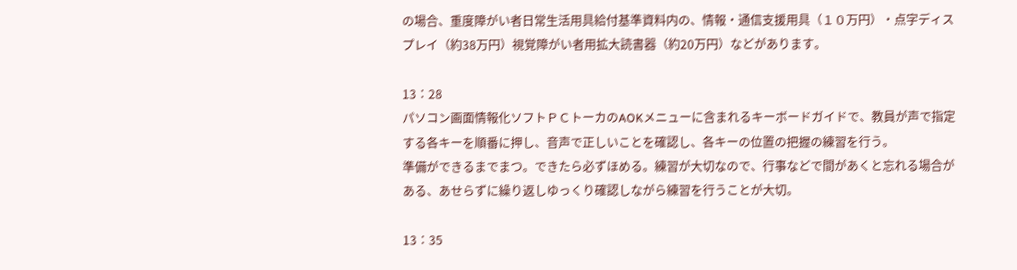の場合、重度障がい者日常生活用具給付基準資料内の、情報・通信支援用具（１０万円）・点字ディスプレイ（約38万円）視覚障がい者用拡大読書器（約20万円）などがあります。

13：28
パソコン画面情報化ソフトＰＣトーカのAOKメニューに含まれるキーボードガイドで、教員が声で指定する各キーを順番に押し、音声で正しいことを確認し、各キーの位置の把握の練習を行う。
準備ができるまでまつ。できたら必ずほめる。練習が大切なので、行事などで間があくと忘れる場合がある、あせらずに繰り返しゆっくり確認しながら練習を行うことが大切。

13：35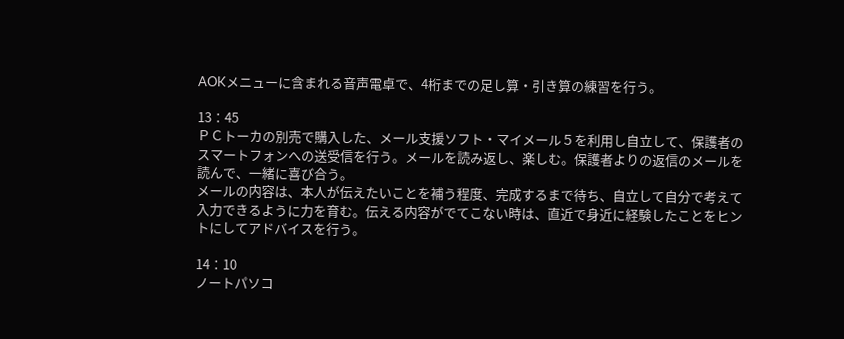AOKメニューに含まれる音声電卓で、4桁までの足し算・引き算の練習を行う。

13：45
ＰＣトーカの別売で購入した、メール支援ソフト・マイメール５を利用し自立して、保護者のスマートフォンへの送受信を行う。メールを読み返し、楽しむ。保護者よりの返信のメールを読んで、一緒に喜び合う。
メールの内容は、本人が伝えたいことを補う程度、完成するまで待ち、自立して自分で考えて入力できるように力を育む。伝える内容がでてこない時は、直近で身近に経験したことをヒントにしてアドバイスを行う。

14：10
ノートパソコ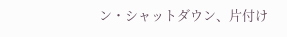ン・シャットダウン、片付け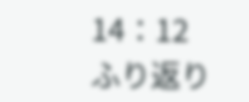14：12
ふり返り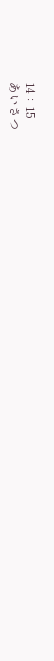14：15
あいさつ